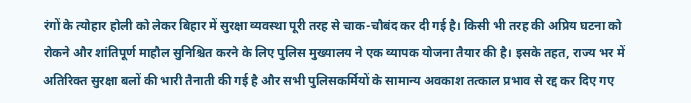रंगों के त्योहार होली को लेकर बिहार में सुरक्षा व्यवस्था पूरी तरह से चाक-चौबंद कर दी गई है। किसी भी तरह की अप्रिय घटना को रोकने और शांतिपूर्ण माहौल सुनिश्चित करने के लिए पुलिस मुख्यालय ने एक व्यापक योजना तैयार की है। इसके तहत, राज्य भर में अतिरिक्त सुरक्षा बलों की भारी तैनाती की गई है और सभी पुलिसकर्मियों के सामान्य अवकाश तत्काल प्रभाव से रद्द कर दिए गए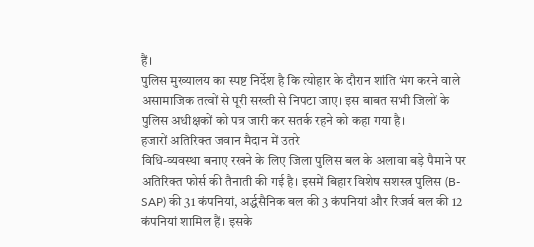हैं।
पुलिस मुख्यालय का स्पष्ट निर्देश है कि त्योहार के दौरान शांति भंग करने वाले असामाजिक तत्वों से पूरी सख्ती से निपटा जाए। इस बाबत सभी जिलों के पुलिस अधीक्षकों को पत्र जारी कर सतर्क रहने को कहा गया है।
हजारों अतिरिक्त जवान मैदान में उतरे
विधि-व्यवस्था बनाए रखने के लिए जिला पुलिस बल के अलावा बड़े पैमाने पर अतिरिक्त फोर्स की तैनाती की गई है। इसमें बिहार विशेष सशस्त्र पुलिस (B-SAP) की 31 कंपनियां, अर्द्धसैनिक बल की 3 कंपनियां और रिजर्व बल की 12 कंपनियां शामिल हैं। इसके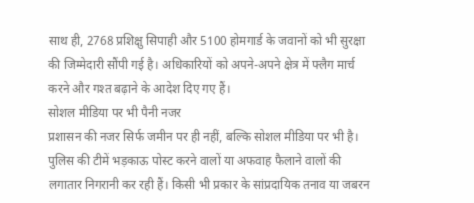साथ ही, 2768 प्रशिक्षु सिपाही और 5100 होमगार्ड के जवानों को भी सुरक्षा की जिम्मेदारी सौंपी गई है। अधिकारियों को अपने-अपने क्षेत्र में फ्लैग मार्च करने और गश्त बढ़ाने के आदेश दिए गए हैं।
सोशल मीडिया पर भी पैनी नजर
प्रशासन की नजर सिर्फ जमीन पर ही नहीं, बल्कि सोशल मीडिया पर भी है। पुलिस की टीमें भड़काऊ पोस्ट करने वालों या अफवाह फैलाने वालों की लगातार निगरानी कर रही हैं। किसी भी प्रकार के सांप्रदायिक तनाव या जबरन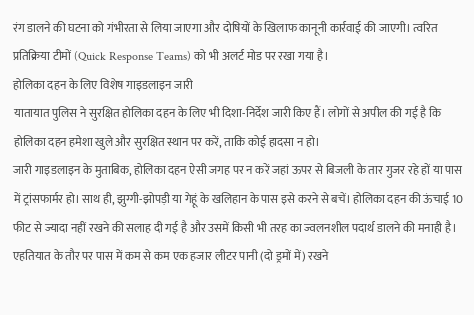रंग डालने की घटना को गंभीरता से लिया जाएगा और दोषियों के खिलाफ कानूनी कार्रवाई की जाएगी। त्वरित प्रतिक्रिया टीमों (Quick Response Teams) को भी अलर्ट मोड पर रखा गया है।
होलिका दहन के लिए विशेष गाइडलाइन जारी
यातायात पुलिस ने सुरक्षित होलिका दहन के लिए भी दिशा-निर्देश जारी किए हैं। लोगों से अपील की गई है कि होलिका दहन हमेशा खुले और सुरक्षित स्थान पर करें, ताकि कोई हादसा न हो।
जारी गाइडलाइन के मुताबिक, होलिका दहन ऐसी जगह पर न करें जहां ऊपर से बिजली के तार गुजर रहे हों या पास में ट्रांसफार्मर हो। साथ ही, झुग्गी-झोपड़ी या गेहूं के खलिहान के पास इसे करने से बचें। होलिका दहन की ऊंचाई 10 फीट से ज्यादा नहीं रखने की सलाह दी गई है और उसमें किसी भी तरह का ज्वलनशील पदार्थ डालने की मनाही है। एहतियात के तौर पर पास में कम से कम एक हजार लीटर पानी (दो ड्रमों में) रखने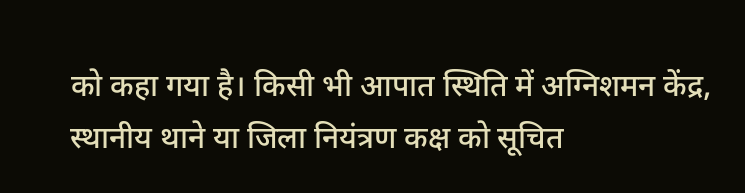को कहा गया है। किसी भी आपात स्थिति में अग्निशमन केंद्र, स्थानीय थाने या जिला नियंत्रण कक्ष को सूचित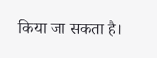किया जा सकता है।